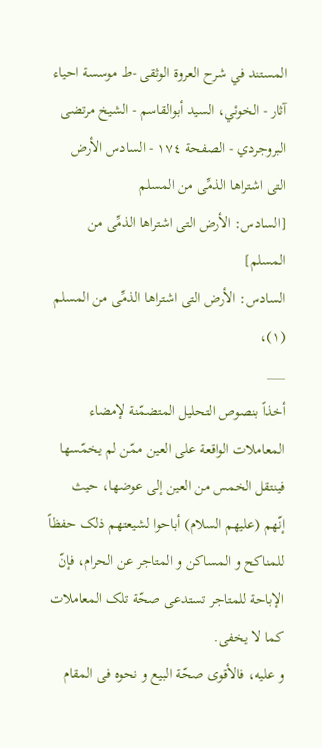المستند في شرح العروة الوثقى -ط موسسة احياء آثار - الخوئي، السيد أبوالقاسم - الشيخ مرتضى البروجردي - الصفحة ١٧٤ - السادس الأرض التی اشتراها الذمِّی من المسلم
[السادس: الأرض التی اشتراها الذمِّی من المسلم]
السادس: الأرض التی اشتراها الذمِّی من المسلم (١)،
___
أخذاً بنصوص التحلیل المتضمّنة لإمضاء المعاملات الواقعة علی العین ممّن لم یخمّسها فینتقل الخمس من العین إلی عوضها، حیث إنّهم (علیهم السلام) أباحوا لشیعتهم ذلک حفظاً للمناکح و المساکن و المتاجر عن الحرام، فإنّ الإباحة للمتاجر تستدعی صحّة تلک المعاملات کما لا یخفی.
و علیه، فالأقوی صحّة البیع و نحوه فی المقام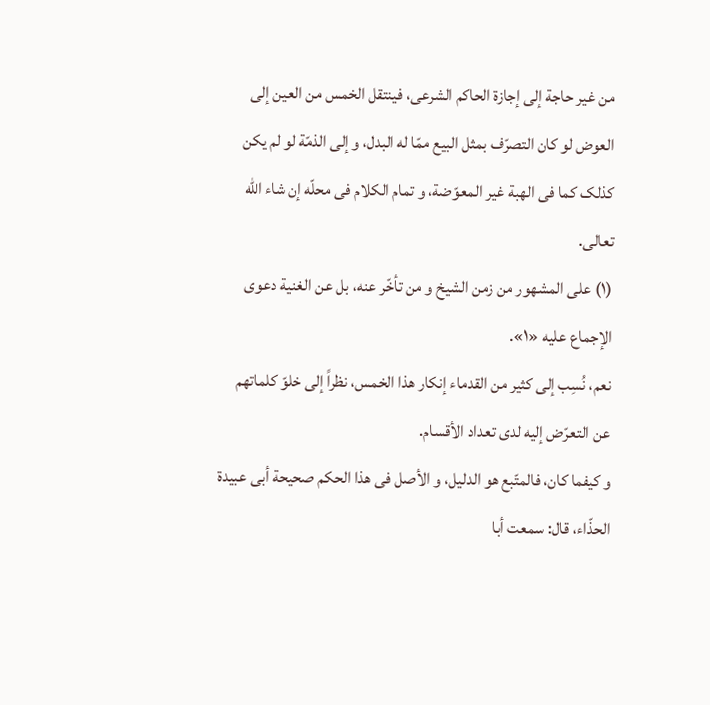من غیر حاجة إلی إجازة الحاکم الشرعی، فینتقل الخمس من العین إلی العوض لو کان التصرّف بمثل البیع ممّا له البدل، و إلی الذمّة لو لم یکن کذلک کما فی الهبة غیر المعوّضة، و تمام الکلام فی محلّه إن شاء اللّٰه تعالی.
(١) علی المشهور من زمن الشیخ و من تأخّر عنه، بل عن الغنیة دعوی الإجماع علیه «١».
نعم، نُسِب إلی کثیر من القدماء إنکار هذا الخمس، نظراً إلی خلوّ کلماتهم عن التعرّض إلیه لدی تعداد الأقسام.
و کیفما کان، فالمتّبع هو الدلیل، و الأصل فی هذا الحکم صحیحة أبی عبیدة الحذّاء، قال: سمعت أبا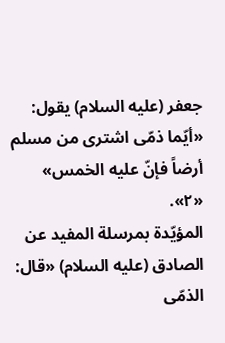جعفر (علیه السلام) یقول: «أیّما ذمّی اشتری من مسلم أرضاً فإنّ علیه الخمس» «٢».
المؤیّدة بمرسلة المفید عن الصادق (علیه السلام) «قال: الذمّی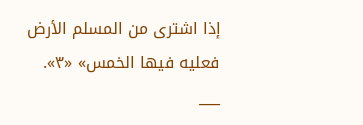إذا اشتری من المسلم الأرض فعلیه فیها الخمس» «٣».
___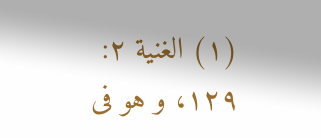(١) الغنیة ٢: ١٢٩، و هو فی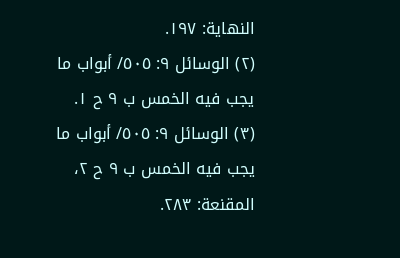النهایة: ١٩٧.
(٢) الوسائل ٩: ٥٠٥/ أبواب ما یجب فیه الخمس ب ٩ ح ١.
(٣) الوسائل ٩: ٥٠٥/ أبواب ما یجب فیه الخمس ب ٩ ح ٢، المقنعة: ٢٨٣.